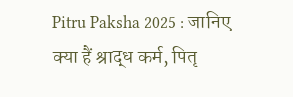Pitru Paksha 2025 : जानिए क्या हैं श्राद्ध कर्म, पितृ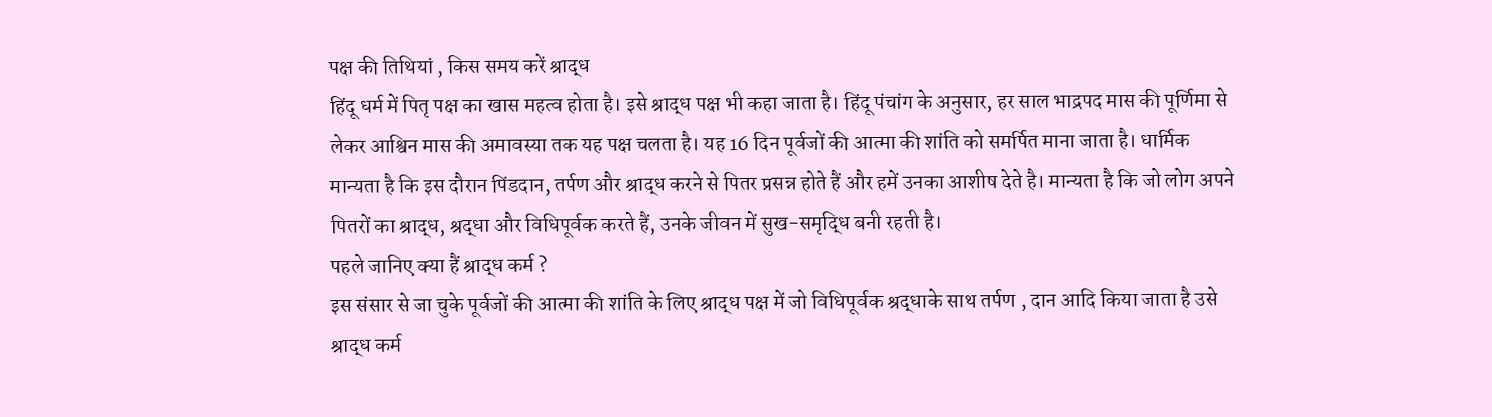पक्ष की तिथियां , किस समय करें श्राद्ध
हिंदू धर्म में पितृ पक्ष का खास महत्व होता है। इसे श्राद्ध पक्ष भी कहा जाता है। हिंदू पंचांग के अनुसार, हर साल भाद्रपद मास की पूर्णिमा से लेकर आश्विन मास की अमावस्या तक यह पक्ष चलता है। यह 16 दिन पूर्वजों की आत्मा की शांति को समर्पित माना जाता है। धार्मिक मान्यता है कि इस दौरान पिंडदान, तर्पण और श्राद्ध करने से पितर प्रसन्न होते हैं और हमें उनका आशीष देते है। मान्यता है कि जो लोग अपने पितरों का श्राद्ध, श्रद्धा और विधिपूर्वक करते हैं, उनके जीवन में सुख-समृद्धि बनी रहती है।
पहले जानिए क्या हैं श्राद्ध कर्म ?
इस संसार से जा चुके पूर्वजों की आत्मा की शांति के लिए श्राद्ध पक्ष में जो विधिपूर्वक श्रद्धाके साथ तर्पण , दान आदि किया जाता है उसे श्राद्ध कर्म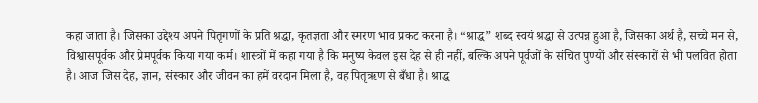कहा जाता है। जिसका उद्देश्य अपने पितृगणों के प्रति श्रद्धा, कृतज्ञता और स्मरण भाव प्रकट करना है। “श्राद्ध” शब्द स्वयं श्रद्धा से उत्पन्न हुआ है, जिसका अर्थ है, सच्चे मन से, विश्वासपूर्वक और प्रेमपूर्वक किया गया कर्म। शास्त्रों में कहा गया है कि मनुष्य केवल इस देह से ही नहीं, बल्कि अपने पूर्वजों के संचित पुण्यों और संस्कारों से भी पलवित होता है। आज जिस देह, ज्ञान, संस्कार और जीवन का हमें वरदान मिला है, वह पितृऋण से बँधा है। श्राद्ध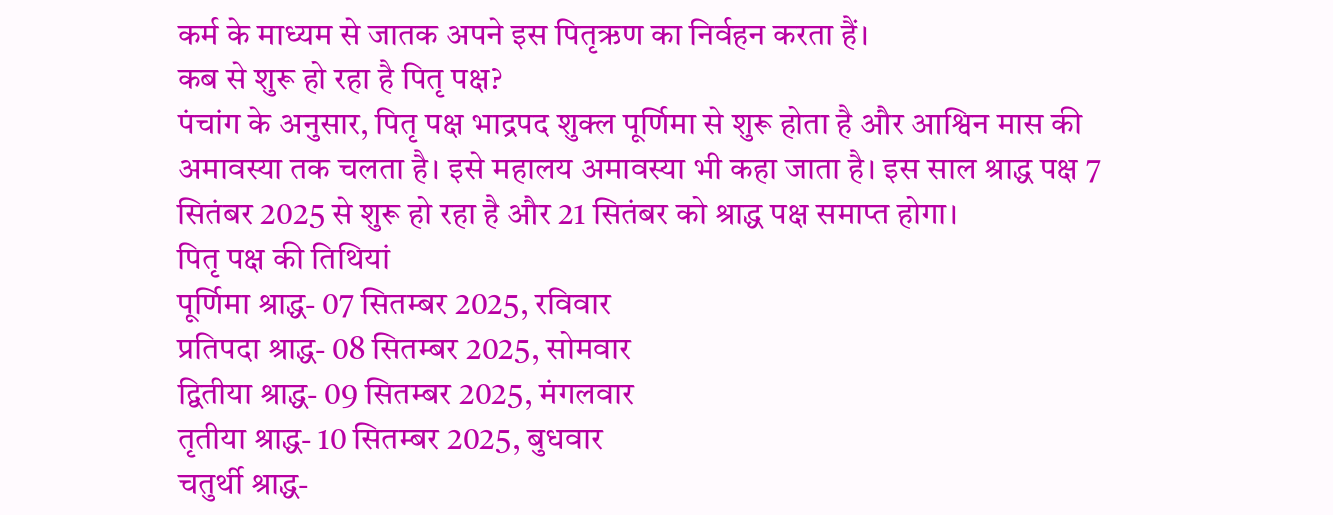कर्म के माध्यम से जातक अपने इस पितृऋण का निर्वहन करता हैं।
कब से शुरू हो रहा है पितृ पक्ष?
पंचांग के अनुसार, पितृ पक्ष भाद्रपद शुक्ल पूर्णिमा से शुरू होता है और आश्विन मास की अमावस्या तक चलता है। इसे महालय अमावस्या भी कहा जाता है। इस साल श्राद्ध पक्ष 7 सितंबर 2025 से शुरू हो रहा है और 21 सितंबर को श्राद्ध पक्ष समाप्त होगा।
पितृ पक्ष की तिथियां
पूर्णिमा श्राद्ध- 07 सितम्बर 2025, रविवार
प्रतिपदा श्राद्ध- 08 सितम्बर 2025, सोमवार
द्वितीया श्राद्ध- 09 सितम्बर 2025, मंगलवार
तृतीया श्राद्ध- 10 सितम्बर 2025, बुधवार
चतुर्थी श्राद्ध-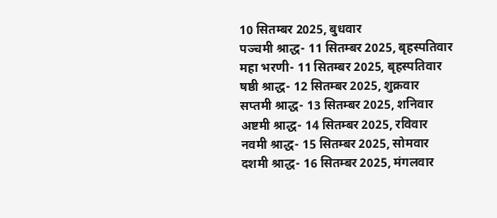10 सितम्बर 2025, बुधवार
पञ्चमी श्राद्ध- 11 सितम्बर 2025, बृहस्पतिवार
महा भरणी- 11 सितम्बर 2025, बृहस्पतिवार
षष्ठी श्राद्ध- 12 सितम्बर 2025, शुक्रवार
सप्तमी श्राद्ध- 13 सितम्बर 2025, शनिवार
अष्टमी श्राद्ध- 14 सितम्बर 2025, रविवार
नवमी श्राद्ध- 15 सितम्बर 2025, सोमवार
दशमी श्राद्ध- 16 सितम्बर 2025, मंगलवार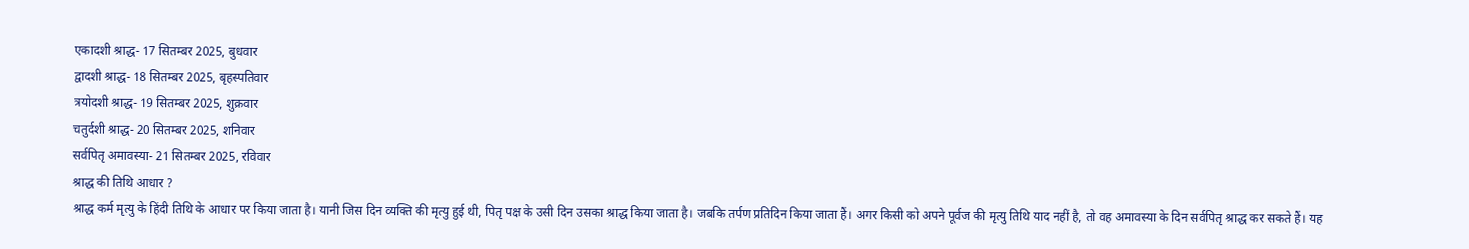एकादशी श्राद्ध- 17 सितम्बर 2025, बुधवार
द्वादशी श्राद्ध- 18 सितम्बर 2025, बृहस्पतिवार
त्रयोदशी श्राद्ध- 19 सितम्बर 2025, शुक्रवार
चतुर्दशी श्राद्ध- 20 सितम्बर 2025, शनिवार
सर्वपितृ अमावस्या- 21 सितम्बर 2025, रविवार
श्राद्ध की तिथि आधार ?
श्राद्ध कर्म मृत्यु के हिंदी तिथि के आधार पर किया जाता है। यानी जिस दिन व्यक्ति की मृत्यु हुई थी, पितृ पक्ष के उसी दिन उसका श्राद्ध किया जाता है। जबकि तर्पण प्रतिदिन किया जाता हैं। अगर किसी को अपने पूर्वज की मृत्यु तिथि याद नहीं है, तो वह अमावस्या के दिन सर्वपितृ श्राद्ध कर सकते हैं। यह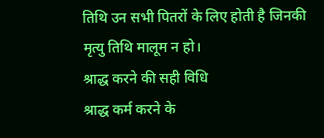तिथि उन सभी पितरों के लिए होती है जिनकी मृत्यु तिथि मालूम न हो।
श्राद्ध करने की सही विधि
श्राद्ध कर्म करने के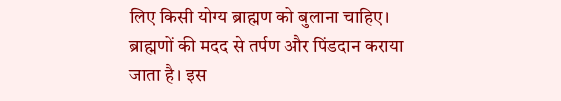लिए किसी योग्य ब्राह्मण को बुलाना चाहिए। ब्राह्मणों की मदद से तर्पण और पिंडदान कराया जाता है। इस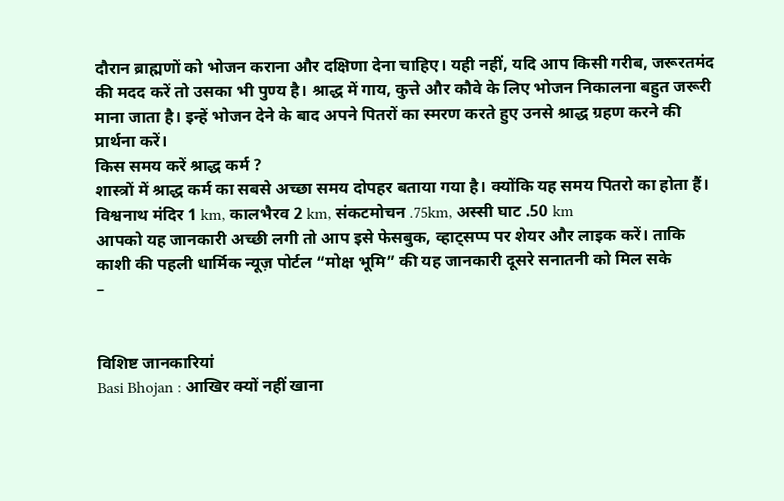दौरान ब्राह्मणों को भोजन कराना और दक्षिणा देना चाहिए। यही नहीं, यदि आप किसी गरीब, जरूरतमंद की मदद करें तो उसका भी पुण्य है। श्राद्ध में गाय, कुत्ते और कौवे के लिए भोजन निकालना बहुत जरूरी माना जाता है। इन्हें भोजन देने के बाद अपने पितरों का स्मरण करते हुए उनसे श्राद्ध ग्रहण करने की प्रार्थना करें।
किस समय करें श्राद्ध कर्म ?
शास्त्रों में श्राद्ध कर्म का सबसे अच्छा समय दोपहर बताया गया है। क्योंकि यह समय पितरो का होता हैं।
विश्वनाथ मंदिर 1 km, कालभैरव 2 km, संकटमोचन .75km, अस्सी घाट .50 km
आपको यह जानकारी अच्छी लगी तो आप इसे फेसबुक, व्हाट्सप्प पर शेयर और लाइक करें। ताकि काशी की पहली धार्मिक न्यूज़ पोर्टल “मोक्ष भूमि” की यह जानकारी दूसरे सनातनी को मिल सके
–


विशिष्ट जानकारियां
Basi Bhojan : आखिर क्यों नहीं खाना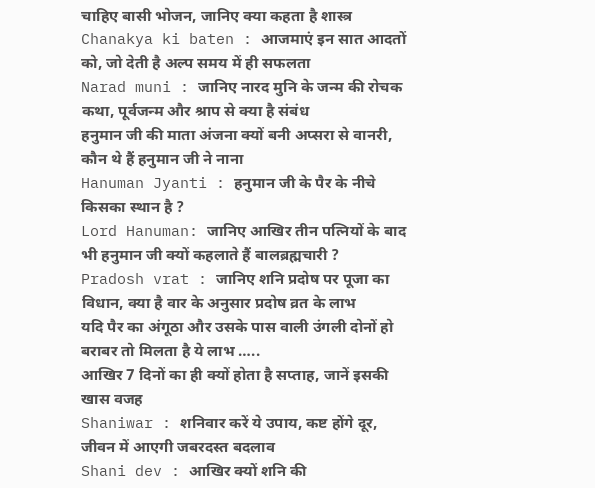चाहिए बासी भोजन, जानिए क्या कहता है शास्त्र
Chanakya ki baten : आजमाएं इन सात आदतों को, जो देती है अल्प समय में ही सफलता
Narad muni : जानिए नारद मुनि के जन्म की रोचक कथा, पूर्वजन्म और श्राप से क्या है संबंध
हनुमान जी की माता अंजना क्यों बनी अप्सरा से वानरी, कौन थे हैं हनुमान जी ने नाना
Hanuman Jyanti : हनुमान जी के पैर के नीचे किसका स्थान है ?
Lord Hanuman: जानिए आखिर तीन पत्नियों के बाद भी हनुमान जी क्यों कहलाते हैं बालब्रह्मचारी ?
Pradosh vrat : जानिए शनि प्रदोष पर पूजा का विधान, क्या है वार के अनुसार प्रदोष व्रत के लाभ
यदि पैर का अंगूठा और उसके पास वाली उंगली दोनों हो बराबर तो मिलता है ये लाभ …..
आखिर 7 दिनों का ही क्यों होता है सप्ताह, जानें इसकी खास वजह
Shaniwar : शनिवार करें ये उपाय, कष्ट होंगे दूर, जीवन में आएगी जबरदस्त बदलाव
Shani dev : आखिर क्यों शनि की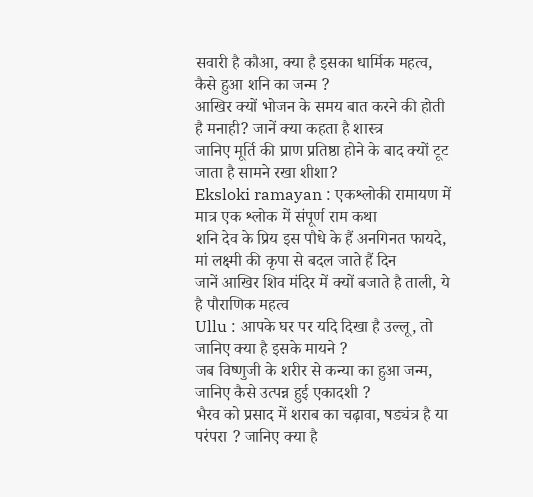सवारी है कौआ, क्या है इसका धार्मिक महत्व, कैसे हुआ शनि का जन्म ?
आखिर क्यों भोजन के समय बात करने की होती है मनाही? जानें क्या कहता है शास्त्र
जानिए मूर्ति की प्राण प्रतिष्ठा होने के बाद क्यों टूट जाता है सामने रखा शीशा?
Eksloki ramayan : एकश्लोकी रामायण में मात्र एक श्लोक में संपूर्ण राम कथा
शनि देव के प्रिय इस पौधे के हैं अनगिनत फायदे, मां लक्ष्मी की कृपा से बदल जाते हैं दिन
जानें आखिर शिव मंदिर में क्यों बजाते है ताली, ये है पौराणिक महत्व
Ullu : आपके घर पर यदि दिखा है उल्लू, तो जानिए क्या है इसके मायने ?
जब विष्णुजी के शरीर से कन्या का हुआ जन्म, जानिए कैसे उत्पन्न हुई एकादशी ?
भैरव को प्रसाद में शराब का चढ़ावा, षड्यंत्र है या परंपरा ? जानिए क्या है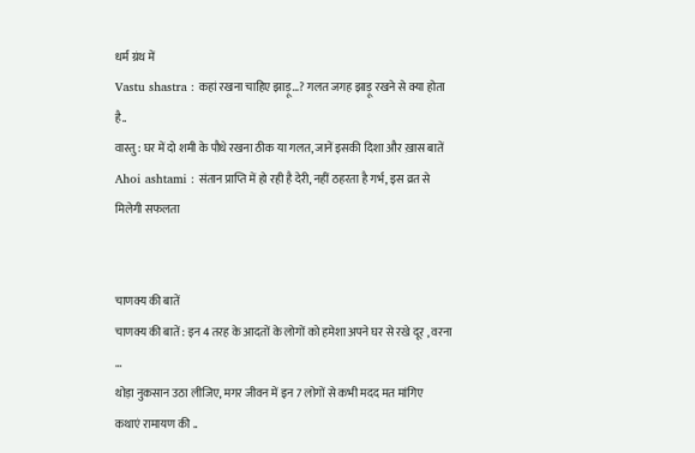धर्म ग्रंथ में
Vastu shastra : कहां रखना चाहिए झाड़ू…? गलत जगह झाड़ू रखने से क्या होता है..
वास्तु : घर में दो शमी के पौधे रखना ठीक या गलत, जानें इसकी दिशा और ख़ास बातें
Ahoi ashtami : संतान प्राप्ति में हो रही है देरी, नहीं ठहरता है गर्भ, इस व्रत से मिलेगी सफलता


चाणक्य की बातें
चाणक्य की बातें : इन 4 तरह के आदतों के लोगों को हमेशा अपने घर से रखे दूर , वरना …
थोड़ा नुकसान उठा लीजिए, मगर जीवन में इन 7 लोगों से कभी मदद मत मांगिए
कथाएं रामायण की ..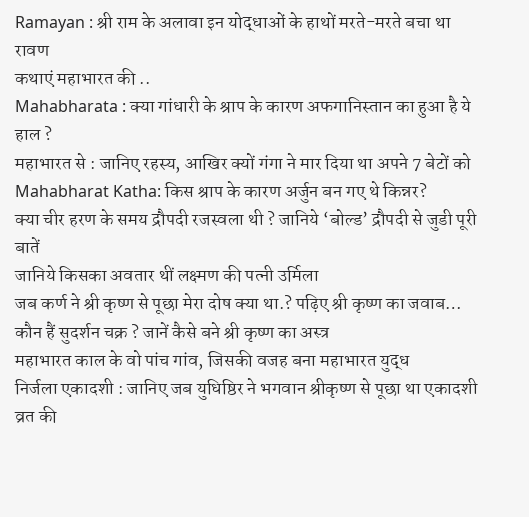Ramayan : श्री राम के अलावा इन योद्धाओं के हाथों मरते-मरते बचा था रावण
कथाएं महाभारत की ..
Mahabharata : क्या गांधारी के श्राप के कारण अफगानिस्तान का हुआ है ये हाल ?
महाभारत से : जानिए रहस्य, आखिर क्यों गंगा ने मार दिया था अपने 7 बेटों को
Mahabharat Katha: किस श्राप के कारण अर्जुन बन गए थे किन्नर?
क्या चीर हरण के समय द्रौपदी रजस्वला थी ? जानिये ‘बोल्ड’ द्रौपदी से जुडी पूरी बातें
जानिये किसका अवतार थीं लक्ष्मण की पत्नी उर्मिला
जब कर्ण ने श्री कृष्ण से पूछा मेरा दोष क्या था.? पढ़िए श्री कृष्ण का जवाब…
कौन हैं सुदर्शन चक्र ? जानें कैसे बने श्री कृष्ण का अस्त्र
महाभारत काल के वो पांच गांव, जिसकी वजह बना महाभारत युद्ध
निर्जला एकादशी : जानिए जब युधिष्ठिर ने भगवान श्रीकृष्ण से पूछा था एकादशी व्रत की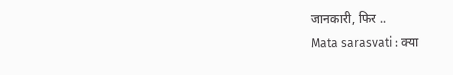जानकारी, फिर ..
Mata sarasvati : क्या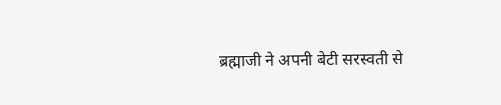ब्रह्माजी ने अपनी बेटी सरस्वती से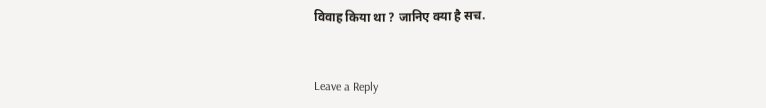विवाह किया था ? जानिए क्या है सच.


Leave a Reply